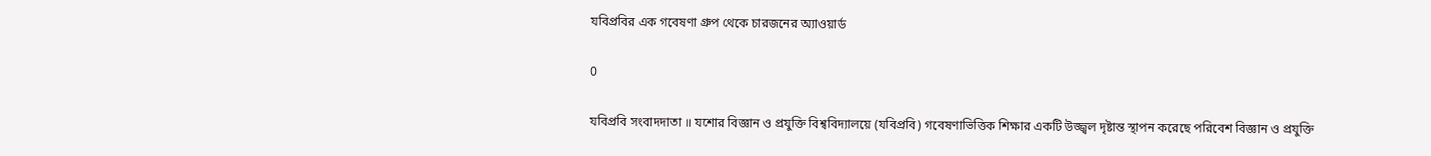যবিপ্রবির এক গবেষণা গ্রুপ থেকে চারজনের অ্যাওয়ার্ড

0

যবিপ্রবি সংবাদদাতা ॥ যশোর বিজ্ঞান ও প্রযুক্তি বিশ্ববিদ্যালয়ে (যবিপ্রবি) গবেষণাভিত্তিক শিক্ষার একটি উজ্জ্বল দৃষ্টান্ত স্থাপন করেছে পরিবেশ বিজ্ঞান ও প্রযুক্তি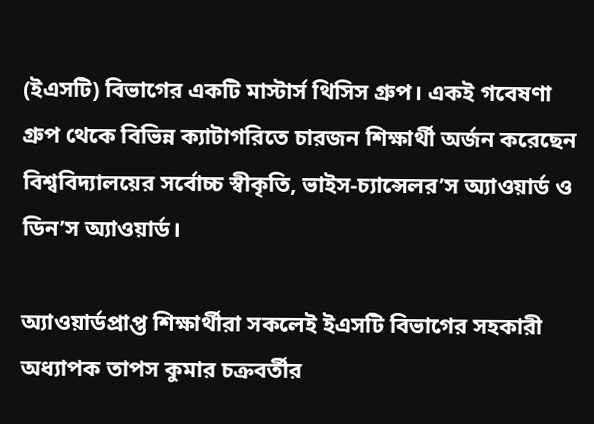(ইএসটি) বিভাগের একটি মাস্টার্স থিসিস গ্রুপ। একই গবেষণা গ্রুপ থেকে বিভিন্ন ক্যাটাগরিতে চারজন শিক্ষার্থী অর্জন করেছেন বিশ্ববিদ্যালয়ের সর্বোচ্চ স্বীকৃতি, ভাইস-চ্যান্সেলর’স অ্যাওয়ার্ড ও ডিন’স অ্যাওয়ার্ড।

অ্যাওয়ার্ডপ্রাপ্ত শিক্ষার্থীরা সকলেই ইএসটি বিভাগের সহকারী অধ্যাপক তাপস কুমার চক্রবর্তীর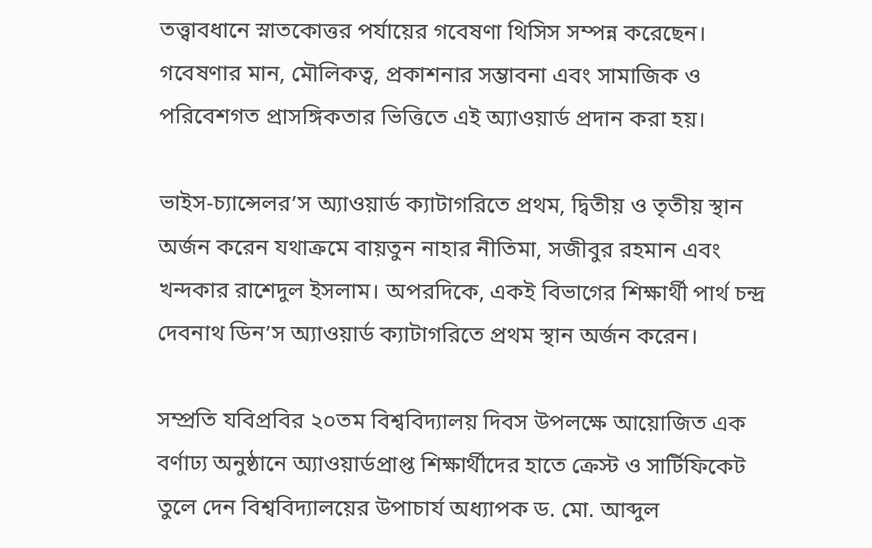তত্ত্বাবধানে স্নাতকোত্তর পর্যায়ের গবেষণা থিসিস সম্পন্ন করেছেন। গবেষণার মান, মৌলিকত্ব, প্রকাশনার সম্ভাবনা এবং সামাজিক ও পরিবেশগত প্রাসঙ্গিকতার ভিত্তিতে এই অ্যাওয়ার্ড প্রদান করা হয়।

ভাইস-চ্যান্সেলর’স অ্যাওয়ার্ড ক্যাটাগরিতে প্রথম, দ্বিতীয় ও তৃতীয় স্থান অর্জন করেন যথাক্রমে বায়তুন নাহার নীতিমা, সজীবুর রহমান এবং খন্দকার রাশেদুল ইসলাম। অপরদিকে, একই বিভাগের শিক্ষার্থী পার্থ চন্দ্র দেবনাথ ডিন’স অ্যাওয়ার্ড ক্যাটাগরিতে প্রথম স্থান অর্জন করেন।

সম্প্রতি যবিপ্রবির ২০তম বিশ্ববিদ্যালয় দিবস উপলক্ষে আয়োজিত এক বর্ণাঢ্য অনুষ্ঠানে অ্যাওয়ার্ডপ্রাপ্ত শিক্ষার্থীদের হাতে ক্রেস্ট ও সার্টিফিকেট তুলে দেন বিশ্ববিদ্যালয়ের উপাচার্য অধ্যাপক ড. মো. আব্দুল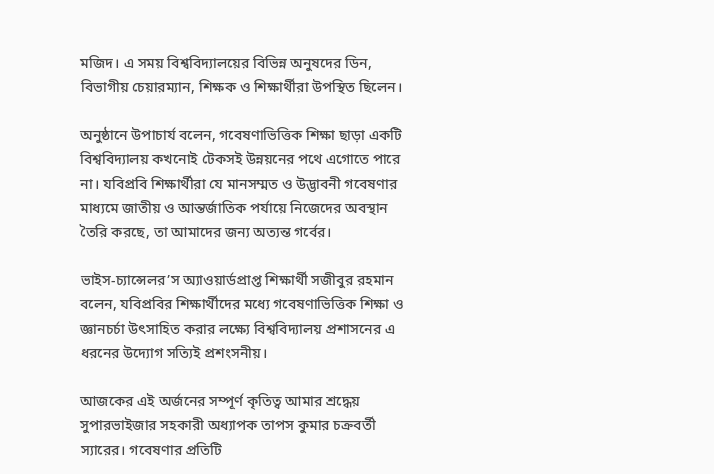মজিদ। এ সময় বিশ্ববিদ্যালয়ের বিভিন্ন অনুষদের ডিন, বিভাগীয় চেয়ারম্যান, শিক্ষক ও শিক্ষার্থীরা উপস্থিত ছিলেন।

অনুষ্ঠানে উপাচার্য বলেন, গবেষণাভিত্তিক শিক্ষা ছাড়া একটি বিশ্ববিদ্যালয় কখনোই টেকসই উন্নয়নের পথে এগোতে পারে না। যবিপ্রবি শিক্ষার্থীরা যে মানসম্মত ও উদ্ভাবনী গবেষণার মাধ্যমে জাতীয় ও আন্তর্জাতিক পর্যায়ে নিজেদের অবস্থান তৈরি করছে, তা আমাদের জন্য অত্যন্ত গর্বের।

ভাইস-চ্যান্সেলর’স অ্যাওয়ার্ডপ্রাপ্ত শিক্ষার্থী সজীবুর রহমান বলেন, যবিপ্রবির শিক্ষার্থীদের মধ্যে গবেষণাভিত্তিক শিক্ষা ও জ্ঞানচর্চা উৎসাহিত করার লক্ষ্যে বিশ্ববিদ্যালয় প্রশাসনের এ ধরনের উদ্যোগ সত্যিই প্রশংসনীয়।

আজকের এই অর্জনের সম্পূর্ণ কৃতিত্ব আমার শ্রদ্ধেয় সুপারভাইজার সহকারী অধ্যাপক তাপস কুমার চক্রবর্তী স্যারের। গবেষণার প্রতিটি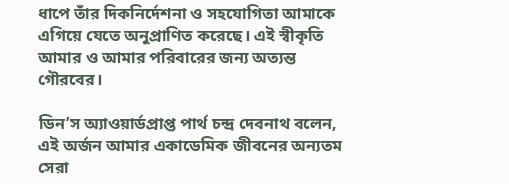ধাপে তাঁর দিকনির্দেশনা ও সহযোগিতা আমাকে এগিয়ে যেতে অনুপ্রাণিত করেছে। এই স্বীকৃতি আমার ও আমার পরিবারের জন্য অত্যন্ত গৌরবের।

ডিন’স অ্যাওয়ার্ডপ্রাপ্ত পার্থ চন্দ্র দেবনাথ বলেন, এই অর্জন আমার একাডেমিক জীবনের অন্যতম সেরা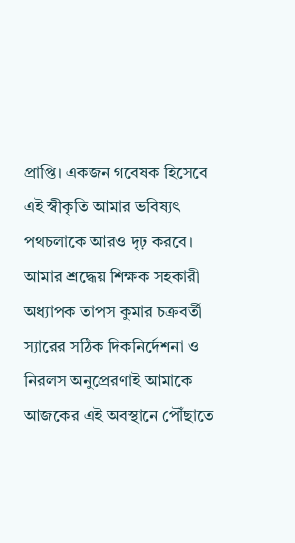প্রাপ্তি। একজন গবেষক হিসেবে এই স্বীকৃতি আমার ভবিষ্যৎ পথচলাকে আরও দৃঢ় করবে। আমার শ্রদ্ধেয় শিক্ষক সহকারী অধ্যাপক তাপস কুমার চক্রবর্তী স্যারের সঠিক দিকনির্দেশনা ও নিরলস অনুপ্রেরণাই আমাকে আজকের এই অবস্থানে পৌঁছাতে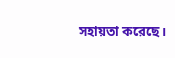সহায়তা করেছে।